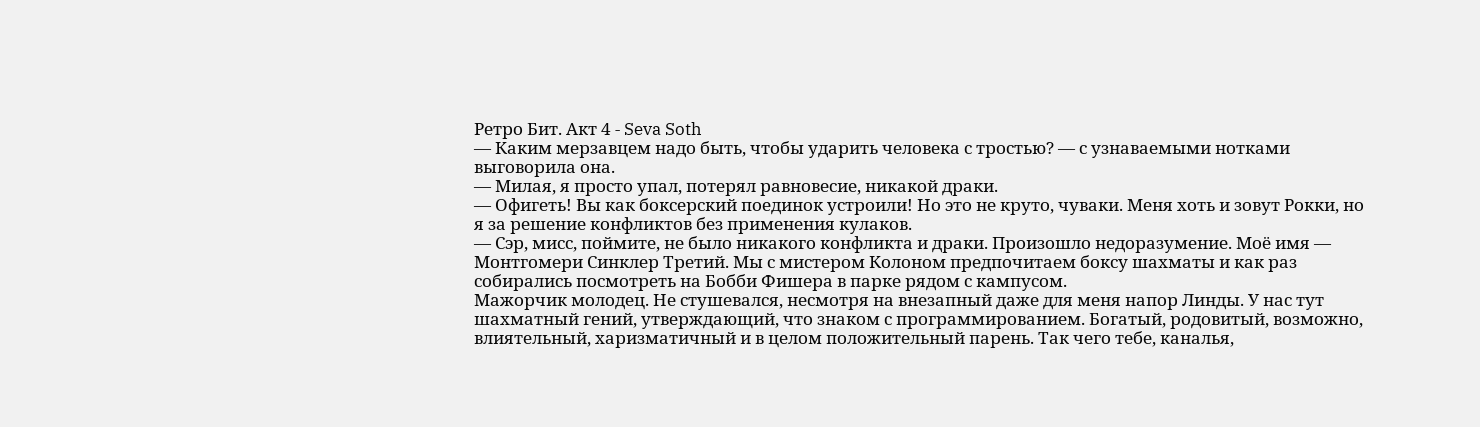Ретро Бит. Акт 4 - Seva Soth
— Каким мерзавцем надо быть, чтобы ударить человека с тростью? — с узнаваемыми нотками выговорила она.
— Милая, я просто упал, потерял равновесие, никакой драки.
— Офигеть! Вы как боксерский поединок устроили! Но это не круто, чуваки. Меня хоть и зовут Рокки, но я за решение конфликтов без применения кулаков.
— Сэр, мисс, поймите, не было никакого конфликта и драки. Произошло недоразумение. Моё имя — Монтгомери Синклер Третий. Мы с мистером Колоном предпочитаем боксу шахматы и как раз собирались посмотреть на Бобби Фишера в парке рядом с кампусом.
Мажорчик молодец. Не стушевался, несмотря на внезапный даже для меня напор Линды. У нас тут шахматный гений, утверждающий, что знаком с программированием. Богатый, родовитый, возможно, влиятельный, харизматичный и в целом положительный парень. Так чего тебе, каналья,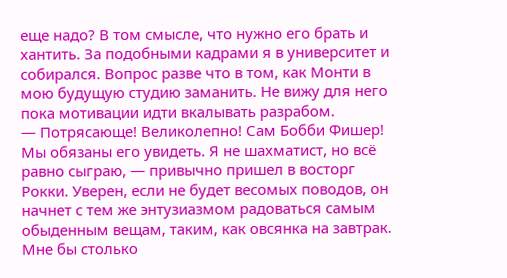еще надо? В том смысле, что нужно его брать и хантить. За подобными кадрами я в университет и собирался. Вопрос разве что в том, как Монти в мою будущую студию заманить. Не вижу для него пока мотивации идти вкалывать разрабом.
— Потрясающе! Великолепно! Сам Бобби Фишер! Мы обязаны его увидеть. Я не шахматист, но всё равно сыграю, — привычно пришел в восторг Рокки. Уверен, если не будет весомых поводов, он начнет с тем же энтузиазмом радоваться самым обыденным вещам, таким, как овсянка на завтрак. Мне бы столько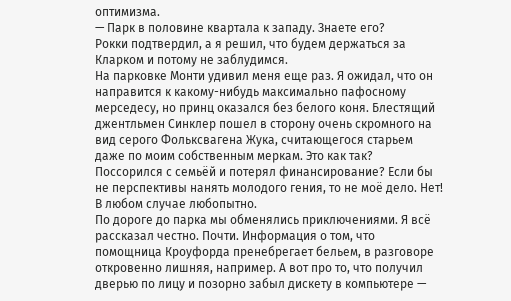оптимизма.
— Парк в половине квартала к западу. Знаете его?
Рокки подтвердил, а я решил, что будем держаться за Кларком и потому не заблудимся.
На парковке Монти удивил меня еще раз. Я ожидал, что он направится к какому-нибудь максимально пафосному мерседесу, но принц оказался без белого коня. Блестящий джентльмен Синклер пошел в сторону очень скромного на вид серого Фольксвагена Жука, считающегося старьем даже по моим собственным меркам. Это как так? Поссорился с семьёй и потерял финансирование? Если бы не перспективы нанять молодого гения, то не моё дело. Нет! В любом случае любопытно.
По дороге до парка мы обменялись приключениями. Я всё рассказал честно. Почти. Информация о том, что помощница Кроуфорда пренебрегает бельем, в разговоре откровенно лишняя, например. А вот про то, что получил дверью по лицу и позорно забыл дискету в компьютере —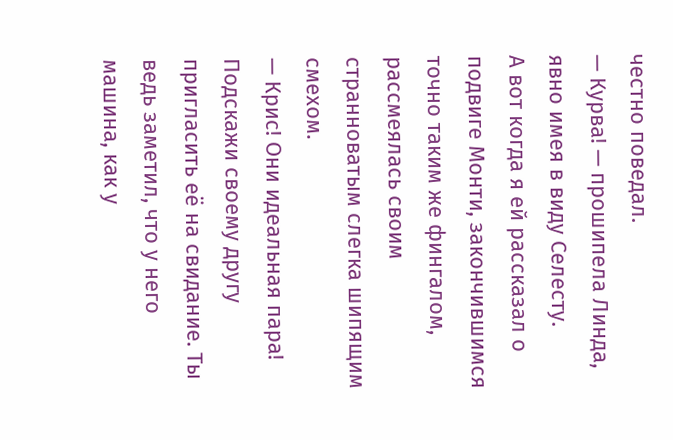честно поведал.
— Курва! — прошипела Линда, явно имея в виду Селесту.
А вот когда я ей рассказал о подвиге Монти, закончившимся точно таким же фингалом, рассмеялась своим странноватым слегка шипящим смехом.
— Крис! Они идеальная пара! Подскажи своему другу пригласить её на свидание. Ты ведь заметил, что у него машина, как у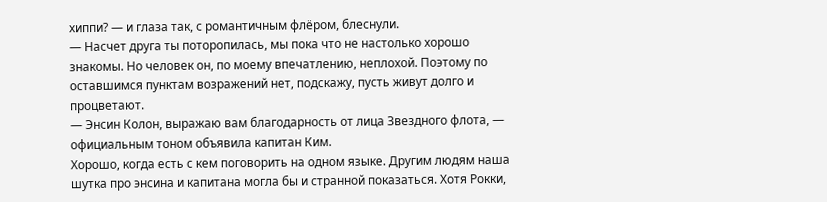хиппи? — и глаза так, с романтичным флёром, блеснули.
— Насчет друга ты поторопилась, мы пока что не настолько хорошо знакомы. Но человек он, по моему впечатлению, неплохой. Поэтому по оставшимся пунктам возражений нет, подскажу, пусть живут долго и процветают.
— Энсин Колон, выражаю вам благодарность от лица Звездного флота, — официальным тоном объявила капитан Ким.
Хорошо, когда есть с кем поговорить на одном языке. Другим людям наша шутка про энсина и капитана могла бы и странной показаться. Хотя Рокки,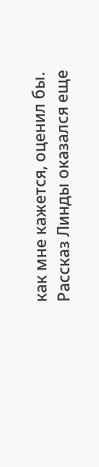как мне кажется, оценил бы.
Рассказ Линды оказался еще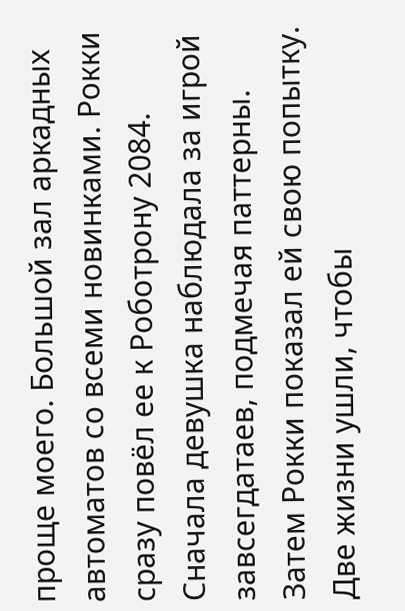проще моего. Большой зал аркадных автоматов со всеми новинками. Рокки сразу повёл ее к Роботрону 2084. Сначала девушка наблюдала за игрой завсегдатаев, подмечая паттерны. Затем Рокки показал ей свою попытку. Две жизни ушли, чтобы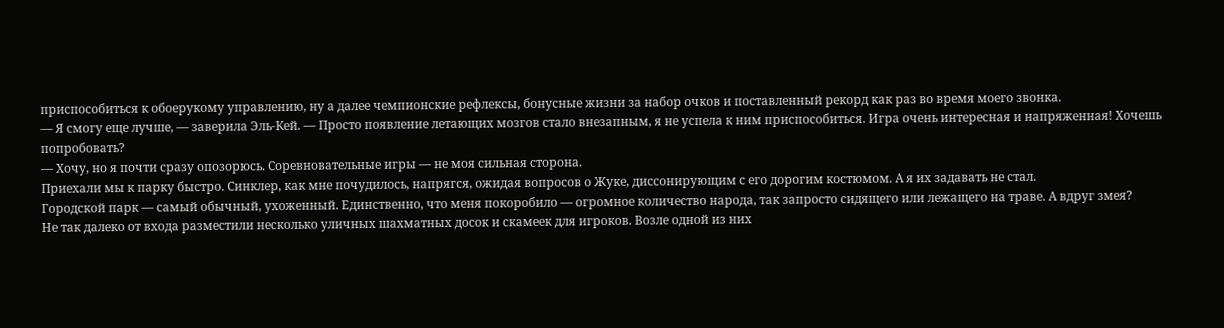приспособиться к обоерукому управлению, ну а далее чемпионские рефлексы, бонусные жизни за набор очков и поставленный рекорд как раз во время моего звонка.
— Я смогу еще лучше, — заверила Эль-Кей. — Просто появление летающих мозгов стало внезапным, я не успела к ним приспособиться. Игра очень интересная и напряженная! Хочешь попробовать?
— Хочу, но я почти сразу опозорюсь. Соревновательные игры — не моя сильная сторона.
Приехали мы к парку быстро. Синклер, как мне почудилось, напрягся, ожидая вопросов о Жуке, диссонирующим с его дорогим костюмом. А я их задавать не стал.
Городской парк — самый обычный, ухоженный. Единственно, что меня покоробило — огромное количество народа, так запросто сидящего или лежащего на траве. А вдруг змея?
Не так далеко от входа разместили несколько уличных шахматных досок и скамеек для игроков. Возле одной из них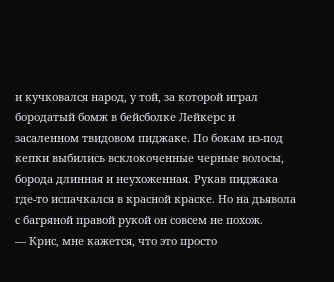и кучковался народ, у той, за которой играл бородатый бомж в бейсболке Лейкерс и засаленном твидовом пиджаке. По бокам из-под кепки выбились всклокоченные черные волосы, борода длинная и неухоженная. Рукав пиджака где-то испачкался в красной краске. Но на дьявола с багряной правой рукой он совсем не похож.
— Крис, мне кажется, что это просто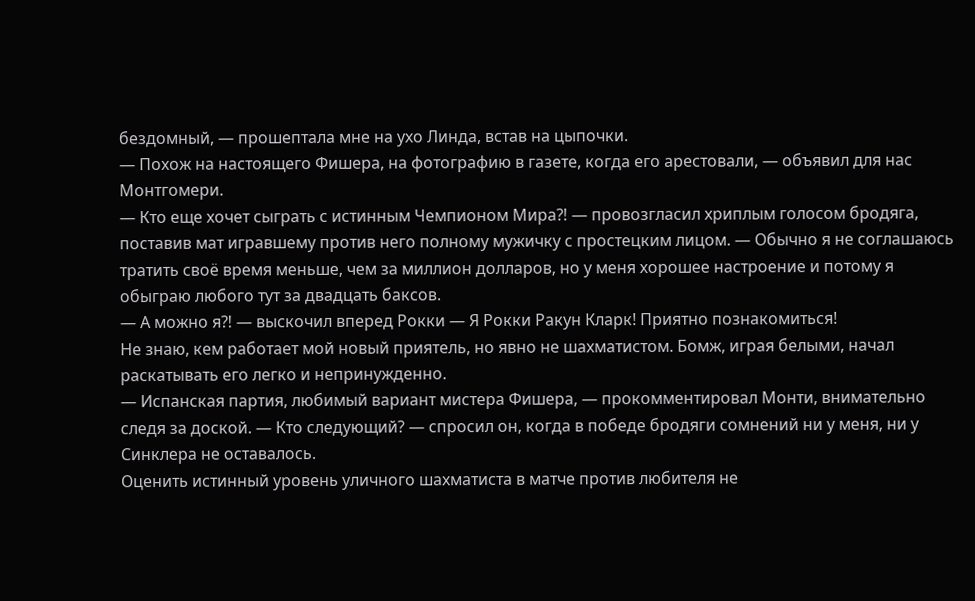бездомный, — прошептала мне на ухо Линда, встав на цыпочки.
— Похож на настоящего Фишера, на фотографию в газете, когда его арестовали, — объявил для нас Монтгомери.
— Кто еще хочет сыграть с истинным Чемпионом Мира⁈ — провозгласил хриплым голосом бродяга, поставив мат игравшему против него полному мужичку с простецким лицом. — Обычно я не соглашаюсь тратить своё время меньше, чем за миллион долларов, но у меня хорошее настроение и потому я обыграю любого тут за двадцать баксов.
— А можно я⁈ — выскочил вперед Рокки — Я Рокки Ракун Кларк! Приятно познакомиться!
Не знаю, кем работает мой новый приятель, но явно не шахматистом. Бомж, играя белыми, начал раскатывать его легко и непринужденно.
— Испанская партия, любимый вариант мистера Фишера, — прокомментировал Монти, внимательно следя за доской. — Кто следующий? — спросил он, когда в победе бродяги сомнений ни у меня, ни у Синклера не оставалось.
Оценить истинный уровень уличного шахматиста в матче против любителя не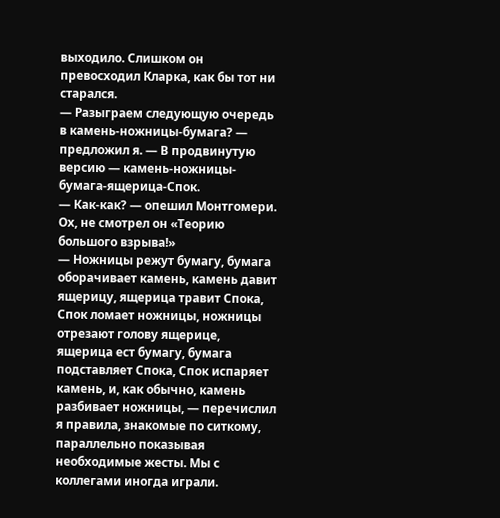выходило. Слишком он превосходил Кларка, как бы тот ни старался.
— Разыграем следующую очередь в камень-ножницы-бумага? — предложил я. — В продвинутую версию — камень-ножницы-бумага-ящерица-Спок.
— Как-как? — опешил Монтгомери. Ох, не смотрел он «Теорию большого взрыва!»
— Ножницы режут бумагу, бумага оборачивает камень, камень давит ящерицу, ящерица травит Спока, Спок ломает ножницы, ножницы отрезают голову ящерице, ящерица ест бумагу, бумага подставляет Спока, Спок испаряет камень, и, как обычно, камень разбивает ножницы, — перечислил я правила, знакомые по ситкому, параллельно показывая необходимые жесты. Мы с коллегами иногда играли.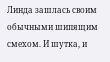Линда зашлась своим обычными шипящим смехом. И шутка, и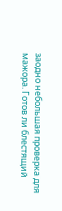заодно небольшая проверка для мажора. Готов ли блестящий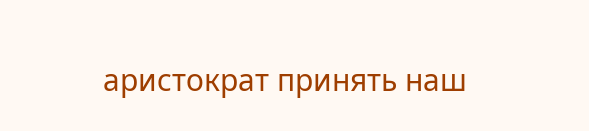аристократ принять наш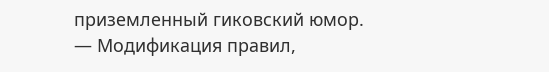приземленный гиковский юмор.
— Модификация правил,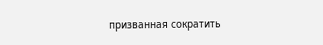призванная сократить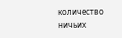количество ничьих